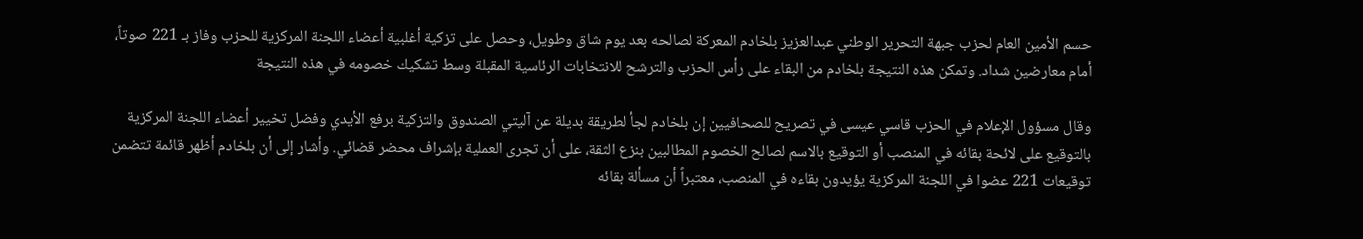حسم الأمين العام لحزب جبهة التحرير الوطني عبدالعزيز بلخادم المعركة لصالحه بعد يوم شاق وطويل، وحصل على تزكية أغلبية أعضاء اللجنة المركزية للحزب وفاز بـ 221 صوتاً، أمام معارضين شداد. وتمكن هذه النتيجة بلخادم من البقاء على رأس الحزب والترشح للانتخابات الرئاسية المقبلة وسط تشكيك خصومه في هذه النتيجة

وقال مسؤول الإعلام في الحزب قاسي عيسى في تصريح للصحافيين إن بلخادم لجأ لطريقة بديلة عن آليتي الصندوق والتزكية برفع الأيدي وفضل تخيير أعضاء اللجنة المركزية بالتوقيع على لائحة بقائه في المنصب أو التوقيع بالاسم لصالح الخصوم المطالبين بنزع الثقة، على أن تجرى العملية بإشراف محضر قضائي. وأشار إلى أن بلخادم أظهر قائمة تتضمن توقيعات 221 عضوا في اللجنة المركزية يؤيدون بقاءه في المنصب، معتبراً أن مسألة بقائه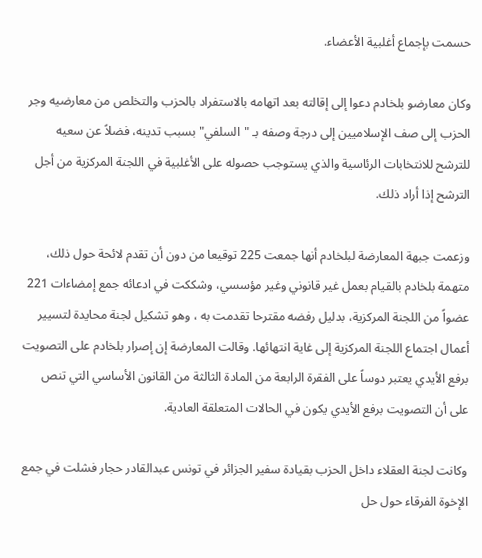حسمت بإجماع أغلبية الأعضاء.

وكان معارضو بلخادم دعوا إلى إقالته بعد اتهامه بالاستفراد بالحزب والتخلص من معارضيه وجر الحزب إلى صف الإسلاميين إلى درجة وصفه بـ "السلفي" بسبب تدينه، فضلاً عن سعيه للترشح للانتخابات الرئاسية والذي يستوجب حصوله على الأغلبية في اللجنة المركزية من أجل الترشح إذا أراد ذلك.

وزعمت جبهة المعارضة لبلخادم أنها جمعت 225 توقيعا من دون أن تقدم لائحة حول ذلك، متهمة بلخادم بالقيام بعمل غير قانوني وغير مؤسسي، وشككت في ادعائه جمع إمضاءات 221 عضواً من اللجنة المركزية، بدليل رفضه مقترحا تقدمت به ، وهو تشكيل لجنة محايدة لتسيير أعمال اجتماع اللجنة المركزية إلى غاية انتهائها. وقالت المعارضة إن إصرار بلخادم على التصويت برفع الأيدي يعتبر دوساً على الفقرة الرابعة من المادة الثالثة من القانون الأساسي التي تنص على أن التصويت برفع الأيدي يكون في الحالات المتعلقة العادية.

وكانت لجنة العقلاء داخل الحزب بقيادة سفير الجزائر في تونس عبدالقادر حجار فشلت في جمع الإخوة الفرقاء حول حل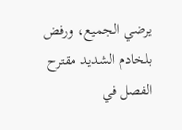يرضي الجميع، ورفض بلخادم الشديد مقترح الفصل في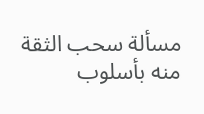مسألة سحب الثقة منه بأسلوب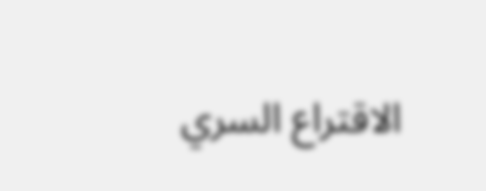الاقتراع السري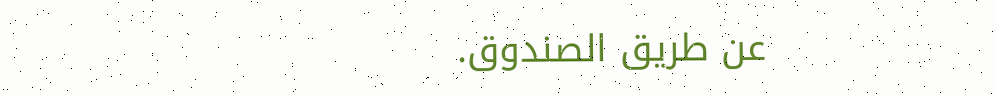عن طريق الصندوق.